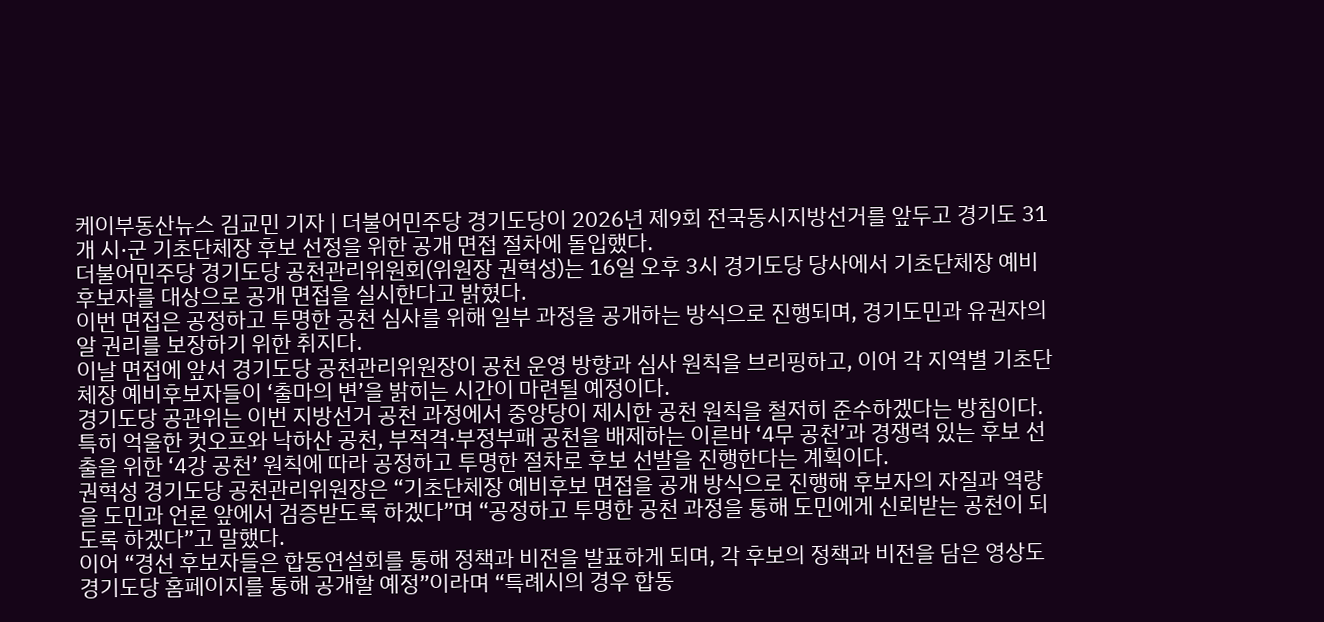케이부동산뉴스 김교민 기자 | 더불어민주당 경기도당이 2026년 제9회 전국동시지방선거를 앞두고 경기도 31개 시·군 기초단체장 후보 선정을 위한 공개 면접 절차에 돌입했다.
더불어민주당 경기도당 공천관리위원회(위원장 권혁성)는 16일 오후 3시 경기도당 당사에서 기초단체장 예비후보자를 대상으로 공개 면접을 실시한다고 밝혔다.
이번 면접은 공정하고 투명한 공천 심사를 위해 일부 과정을 공개하는 방식으로 진행되며, 경기도민과 유권자의 알 권리를 보장하기 위한 취지다.
이날 면접에 앞서 경기도당 공천관리위원장이 공천 운영 방향과 심사 원칙을 브리핑하고, 이어 각 지역별 기초단체장 예비후보자들이 ‘출마의 변’을 밝히는 시간이 마련될 예정이다.
경기도당 공관위는 이번 지방선거 공천 과정에서 중앙당이 제시한 공천 원칙을 철저히 준수하겠다는 방침이다. 특히 억울한 컷오프와 낙하산 공천, 부적격·부정부패 공천을 배제하는 이른바 ‘4무 공천’과 경쟁력 있는 후보 선출을 위한 ‘4강 공천’ 원칙에 따라 공정하고 투명한 절차로 후보 선발을 진행한다는 계획이다.
권혁성 경기도당 공천관리위원장은 “기초단체장 예비후보 면접을 공개 방식으로 진행해 후보자의 자질과 역량을 도민과 언론 앞에서 검증받도록 하겠다”며 “공정하고 투명한 공천 과정을 통해 도민에게 신뢰받는 공천이 되도록 하겠다”고 말했다.
이어 “경선 후보자들은 합동연설회를 통해 정책과 비전을 발표하게 되며, 각 후보의 정책과 비전을 담은 영상도 경기도당 홈페이지를 통해 공개할 예정”이라며 “특례시의 경우 합동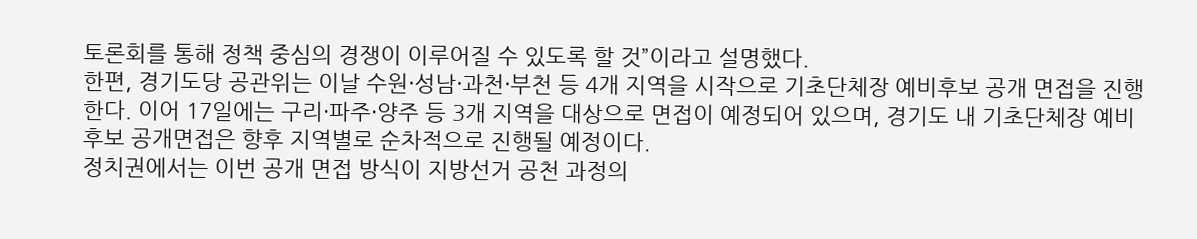토론회를 통해 정책 중심의 경쟁이 이루어질 수 있도록 할 것”이라고 설명했다.
한편, 경기도당 공관위는 이날 수원·성남·과천·부천 등 4개 지역을 시작으로 기초단체장 예비후보 공개 면접을 진행한다. 이어 17일에는 구리·파주·양주 등 3개 지역을 대상으로 면접이 예정되어 있으며, 경기도 내 기초단체장 예비후보 공개면접은 향후 지역별로 순차적으로 진행될 예정이다.
정치권에서는 이번 공개 면접 방식이 지방선거 공천 과정의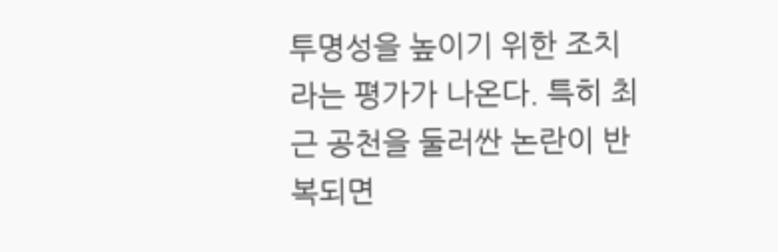투명성을 높이기 위한 조치라는 평가가 나온다. 특히 최근 공천을 둘러싼 논란이 반복되면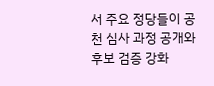서 주요 정당들이 공천 심사 과정 공개와 후보 검증 강화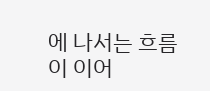에 나서는 흐름이 이어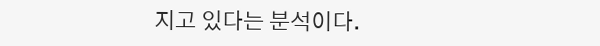지고 있다는 분석이다.